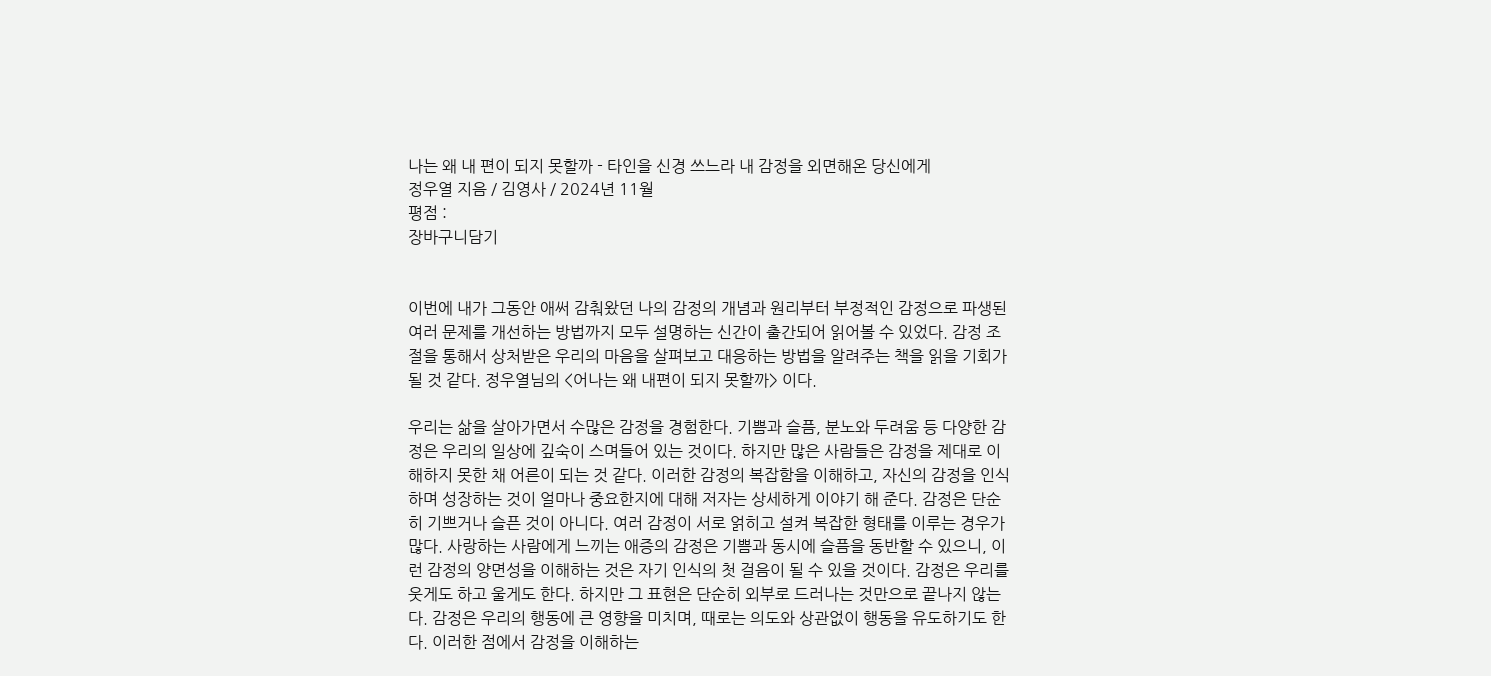나는 왜 내 편이 되지 못할까 - 타인을 신경 쓰느라 내 감정을 외면해온 당신에게
정우열 지음 / 김영사 / 2024년 11월
평점 :
장바구니담기


이번에 내가 그동안 애써 감춰왔던 나의 감정의 개념과 원리부터 부정적인 감정으로 파생된 여러 문제를 개선하는 방법까지 모두 설명하는 신간이 출간되어 읽어볼 수 있었다. 감정 조절을 통해서 상처받은 우리의 마음을 살펴보고 대응하는 방법을 알려주는 책을 읽을 기회가 될 것 같다. 정우열님의 <어나는 왜 내편이 되지 못할까> 이다.

우리는 삶을 살아가면서 수많은 감정을 경험한다. 기쁨과 슬픔, 분노와 두려움 등 다양한 감정은 우리의 일상에 깊숙이 스며들어 있는 것이다. 하지만 많은 사람들은 감정을 제대로 이해하지 못한 채 어른이 되는 것 같다. 이러한 감정의 복잡함을 이해하고, 자신의 감정을 인식하며 성장하는 것이 얼마나 중요한지에 대해 저자는 상세하게 이야기 해 준다. 감정은 단순히 기쁘거나 슬픈 것이 아니다. 여러 감정이 서로 얽히고 설켜 복잡한 형태를 이루는 경우가 많다. 사랑하는 사람에게 느끼는 애증의 감정은 기쁨과 동시에 슬픔을 동반할 수 있으니, 이런 감정의 양면성을 이해하는 것은 자기 인식의 첫 걸음이 될 수 있을 것이다. 감정은 우리를 웃게도 하고 울게도 한다. 하지만 그 표현은 단순히 외부로 드러나는 것만으로 끝나지 않는다. 감정은 우리의 행동에 큰 영향을 미치며, 때로는 의도와 상관없이 행동을 유도하기도 한다. 이러한 점에서 감정을 이해하는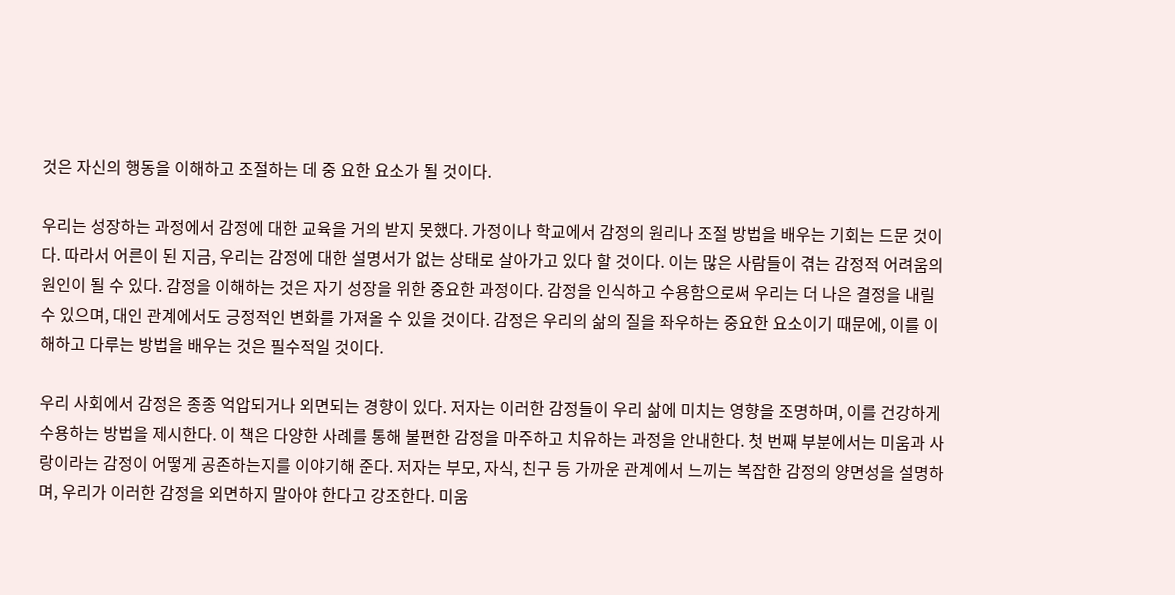것은 자신의 행동을 이해하고 조절하는 데 중 요한 요소가 될 것이다.

우리는 성장하는 과정에서 감정에 대한 교육을 거의 받지 못했다. 가정이나 학교에서 감정의 원리나 조절 방법을 배우는 기회는 드문 것이다. 따라서 어른이 된 지금, 우리는 감정에 대한 설명서가 없는 상태로 살아가고 있다 할 것이다. 이는 많은 사람들이 겪는 감정적 어려움의 원인이 될 수 있다. 감정을 이해하는 것은 자기 성장을 위한 중요한 과정이다. 감정을 인식하고 수용함으로써 우리는 더 나은 결정을 내릴 수 있으며, 대인 관계에서도 긍정적인 변화를 가져올 수 있을 것이다. 감정은 우리의 삶의 질을 좌우하는 중요한 요소이기 때문에, 이를 이해하고 다루는 방법을 배우는 것은 필수적일 것이다.

우리 사회에서 감정은 종종 억압되거나 외면되는 경향이 있다. 저자는 이러한 감정들이 우리 삶에 미치는 영향을 조명하며, 이를 건강하게 수용하는 방법을 제시한다. 이 책은 다양한 사례를 통해 불편한 감정을 마주하고 치유하는 과정을 안내한다. 첫 번째 부분에서는 미움과 사랑이라는 감정이 어떻게 공존하는지를 이야기해 준다. 저자는 부모, 자식, 친구 등 가까운 관계에서 느끼는 복잡한 감정의 양면성을 설명하며, 우리가 이러한 감정을 외면하지 말아야 한다고 강조한다. 미움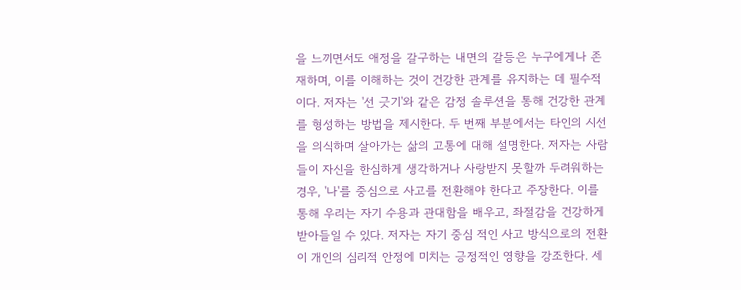을 느끼면서도 애정을 갈구하는 내면의 갈등은 누구에게나 존재하며, 이를 이해하는 것이 건강한 관계를 유지하는 데 필수적이다. 저자는 '선 긋기'와 같은 감정 솔루션을 통해 건강한 관계를 형성하는 방법을 제시한다. 두 번째 부분에서는 타인의 시선을 의식하며 살아가는 삶의 고통에 대해 설명한다. 저자는 사람들이 자신을 한심하게 생각하거나 사랑받지 못할까 두려워하는 경우, '나'를 중심으로 사고를 전환해야 한다고 주장한다. 이를 통해 우리는 자기 수용과 관대함을 배우고, 좌절감을 건강하게 받아들일 수 있다. 저자는 자기 중심 적인 사고 방식으로의 전환이 개인의 심리적 안정에 미치는 긍정적인 영향을 강조한다. 세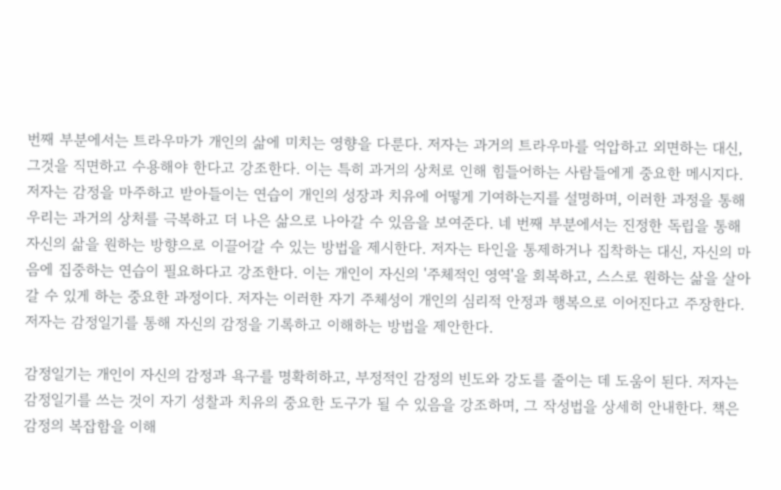번째 부분에서는 트라우마가 개인의 삶에 미치는 영향을 다룬다. 저자는 과거의 트라우마를 억압하고 외면하는 대신, 그것을 직면하고 수용해야 한다고 강조한다. 이는 특히 과거의 상처로 인해 힘들어하는 사람들에게 중요한 메시지다. 저자는 감정을 마주하고 받아들이는 연습이 개인의 성장과 치유에 어떻게 기여하는지를 설명하며, 이러한 과정을 통해 우리는 과거의 상처를 극복하고 더 나은 삶으로 나아갈 수 있음을 보여준다. 네 번째 부분에서는 진정한 독립을 통해 자신의 삶을 원하는 방향으로 이끌어갈 수 있는 방법을 제시한다. 저자는 타인을 통제하거나 집착하는 대신, 자신의 마음에 집중하는 연습이 필요하다고 강조한다. 이는 개인이 자신의 '주체적인 영역'을 회복하고, 스스로 원하는 삶을 살아갈 수 있게 하는 중요한 과정이다. 저자는 이러한 자기 주체성이 개인의 심리적 안정과 행복으로 이어진다고 주장한다. 저자는 감정일기를 통해 자신의 감정을 기록하고 이해하는 방법을 제안한다.

감정일기는 개인이 자신의 감정과 욕구를 명확히하고, 부정적인 감정의 빈도와 강도를 줄이는 데 도움이 된다. 저자는 감정일기를 쓰는 것이 자기 성찰과 치유의 중요한 도구가 될 수 있음을 강조하며, 그 작성법을 상세히 안내한다. 책은 감정의 복잡함을 이해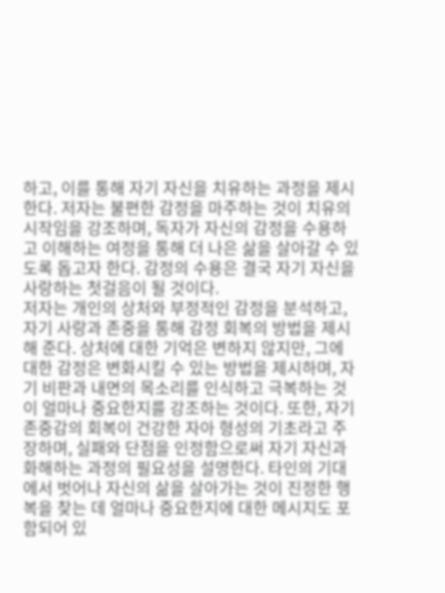하고, 이를 통해 자기 자신을 치유하는 과정을 제시한다. 저자는 불편한 감정을 마주하는 것이 치유의 시작임을 강조하며, 독자가 자신의 감정을 수용하고 이해하는 여정을 통해 더 나은 삶을 살아갈 수 있도록 돕고자 한다. 감정의 수용은 결국 자기 자신을 사랑하는 첫걸음이 될 것이다.
저자는 개인의 상처와 부정적인 감정을 분석하고, 자기 사랑과 존중을 통해 감정 회복의 방법을 제시해 준다. 상처에 대한 기억은 변하지 않지만, 그에 대한 감정은 변화시킬 수 있는 방법을 제시하며, 자기 비판과 내면의 목소리를 인식하고 극복하는 것이 얼마나 중요한지를 강조하는 것이다. 또한, 자기 존중감의 회복이 건강한 자아 형성의 기초라고 주장하며, 실패와 단점을 인정함으로써 자기 자신과 화해하는 과정의 필요성을 설명한다. 타인의 기대에서 벗어나 자신의 삶을 살아가는 것이 진정한 행복을 찾는 데 얼마나 중요한지에 대한 메시지도 포함되어 있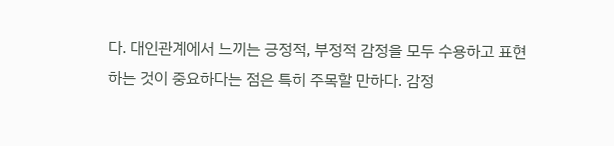다. 대인관계에서 느끼는 긍정적, 부정적 감정을 모두 수용하고 표현하는 것이 중요하다는 점은 특히 주목할 만하다. 감정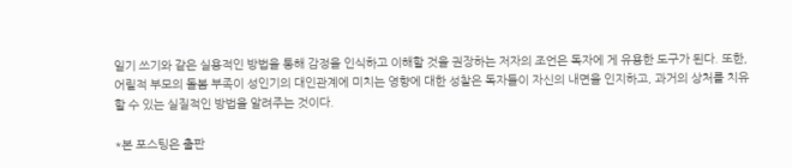일기 쓰기와 같은 실용적인 방법을 통해 감정을 인식하고 이해할 것을 권장하는 저자의 조언은 독자에 게 유용한 도구가 된다. 또한, 어릴적 부모의 돌봄 부족이 성인기의 대인관계에 미치는 영향에 대한 성찰은 독자들이 자신의 내면을 인지하고, 과거의 상처를 치유할 수 있는 실질적인 방법을 알려주는 것이다.

*본 포스팅은 출판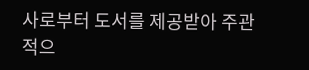사로부터 도서를 제공받아 주관적으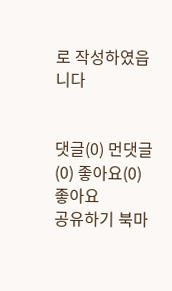로 작성하였읍니다


댓글(0) 먼댓글(0) 좋아요(0)
좋아요
공유하기 북마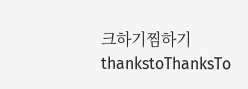크하기찜하기 thankstoThanksTo